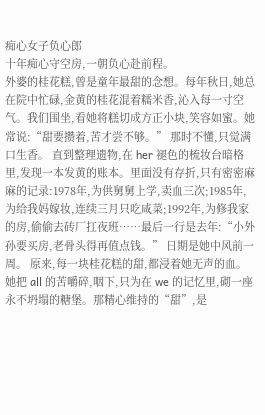痴心女子负心郎
十年痴心守空房,一朝负心赴前程。
外婆的桂花糕,曾是童年最甜的念想。每年秋日,她总在院中忙碌,金黄的桂花混着糯米香,沁入每一寸空气。我们围坐,看她将糕切成方正小块,笑容如蜜。她常说:“甜要攒着,苦才尝不够。” 那时不懂,只觉满口生香。 直到整理遗物,在 her 褪色的梳妆台暗格里,发现一本发黄的账本。里面没有存折,只有密密麻麻的记录:1978年,为供舅舅上学,卖血三次;1985年,为给我妈嫁妆,连续三月只吃咸菜;1992年,为修我家的房,偷偷去砖厂扛夜班……最后一行是去年:“小外孙要买房,老骨头得再值点钱。” 日期是她中风前一周。 原来,每一块桂花糕的甜,都浸着她无声的血。她把 all 的苦嚼碎,咽下,只为在 we 的记忆里,砌一座永不坍塌的糖堡。那精心维持的“甜”,是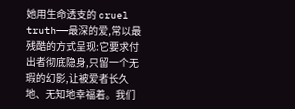她用生命透支的 cruel truth——最深的爱,常以最残酷的方式呈现:它要求付出者彻底隐身,只留一个无瑕的幻影,让被爱者长久地、无知地幸福着。我们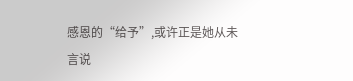感恩的“给予”,或许正是她从未言说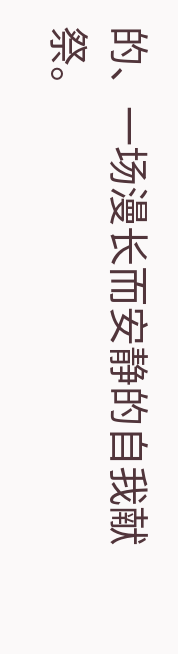的、一场漫长而安静的自我献祭。